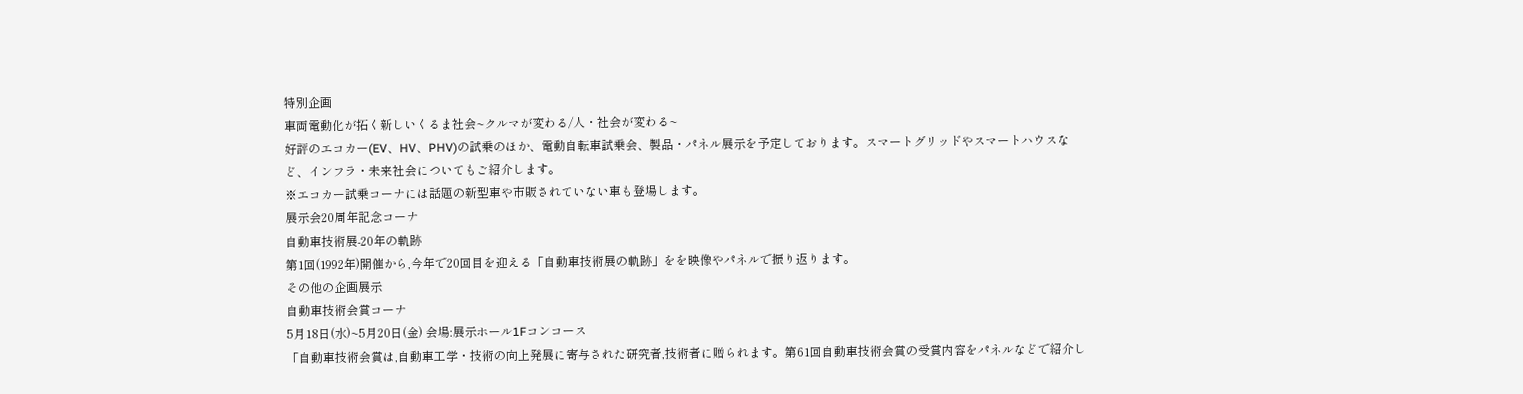特別企画
車両電動化が拓く新しいくるま社会~クルマが変わる/人・社会が変わる~
好評のエコカー(EV、HV、PHV)の試乗のほか、電動自転車試乗会、製品・パネル展示を予定しております。スマートグリッドやスマートハウスなど、インフラ・未来社会についてもご紹介します。
※エコカー試乗コーナには話題の新型車や市販されていない車も登場します。
展示会20周年記念コーナ
自動車技術展-20年の軌跡
第1回(1992年)開催から,今年で20回目を迎える「自動車技術展の軌跡」をを映像やパネルで振り返ります。
その他の企画展示
自動車技術会賞コーナ
5月18日(水)~5月20日(金) 会場:展示ホール1Fコンコース
「自動車技術会賞は,自動車工学・技術の向上発展に寄与された研究者,技術者に贈られます。第61回自動車技術会賞の受賞内容をパネルなどで紹介し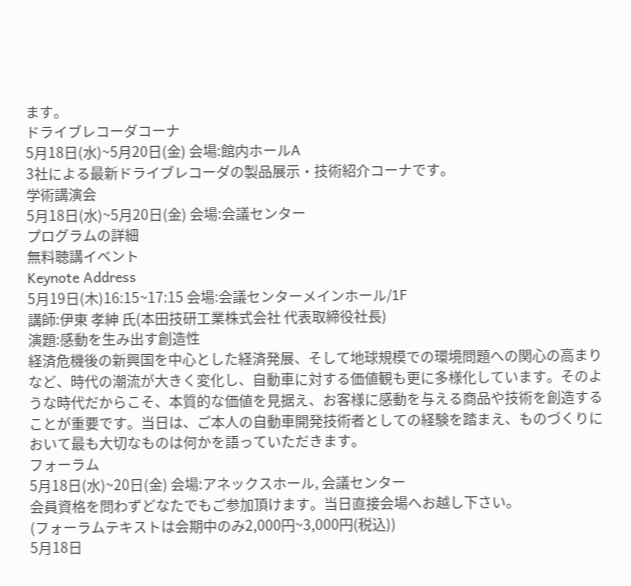ます。
ドライブレコーダコーナ
5月18日(水)~5月20日(金) 会場:館内ホールA
3社による最新ドライブレコーダの製品展示・技術紹介コーナです。
学術講演会
5月18日(水)~5月20日(金) 会場:会議センター
プログラムの詳細
無料聴講イベント
Keynote Address
5月19日(木)16:15~17:15 会場:会議センターメインホール/1F
講師:伊東 孝紳 氏(本田技研工業株式会社 代表取締役社長)
演題:感動を生み出す創造性
経済危機後の新興国を中心とした経済発展、そして地球規模での環境問題への関心の高まりなど、時代の潮流が大きく変化し、自動車に対する価値観も更に多様化しています。そのような時代だからこそ、本質的な価値を見据え、お客様に感動を与える商品や技術を創造することが重要です。当日は、ご本人の自動車開発技術者としての経験を踏まえ、ものづくりにおいて最も大切なものは何かを語っていただきます。
フォーラム
5月18日(水)~20日(金) 会場:アネックスホール, 会議センター
会員資格を問わずどなたでもご参加頂けます。当日直接会場へお越し下さい。
(フォーラムテキストは会期中のみ2,000円~3,000円(税込))
5月18日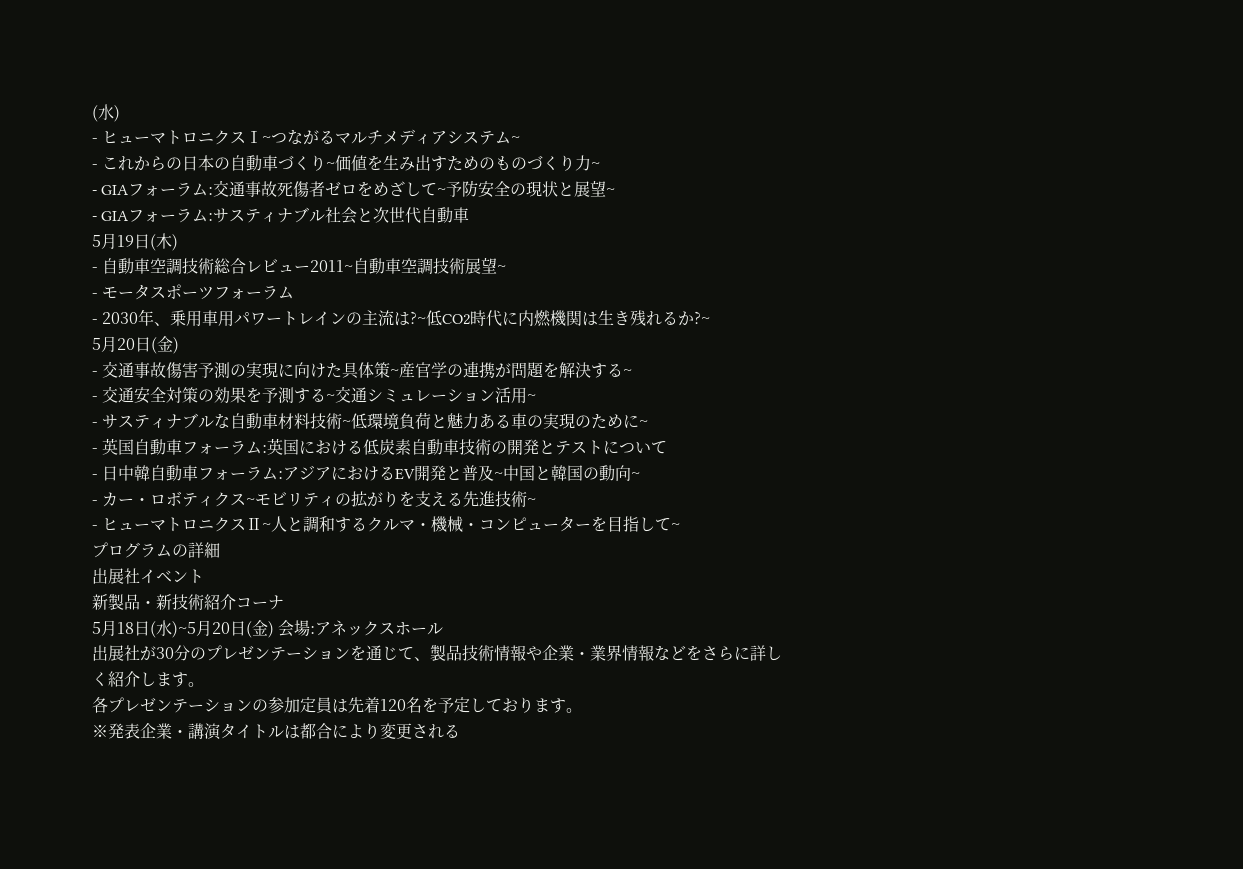(水)
- ヒューマトロニクスⅠ~つながるマルチメディアシステム~
- これからの日本の自動車づくり~価値を生み出すためのものづくり力~
- GIAフォーラム:交通事故死傷者ゼロをめざして~予防安全の現状と展望~
- GIAフォーラム:サスティナブル社会と次世代自動車
5月19日(木)
- 自動車空調技術総合レビュー2011~自動車空調技術展望~
- モータスポーツフォーラム
- 2030年、乗用車用パワートレインの主流は?~低CO2時代に内燃機関は生き残れるか?~
5月20日(金)
- 交通事故傷害予測の実現に向けた具体策~産官学の連携が問題を解決する~
- 交通安全対策の効果を予測する~交通シミュレーション活用~
- サスティナブルな自動車材料技術~低環境負荷と魅力ある車の実現のために~
- 英国自動車フォーラム:英国における低炭素自動車技術の開発とテストについて
- 日中韓自動車フォーラム:アジアにおけるEV開発と普及~中国と韓国の動向~
- カー・ロボティクス~モビリティの拡がりを支える先進技術~
- ヒューマトロニクスⅡ~人と調和するクルマ・機械・コンピューターを目指して~
プログラムの詳細
出展社イベント
新製品・新技術紹介コーナ
5月18日(水)~5月20日(金) 会場:アネックスホール
出展社が30分のプレゼンテーションを通じて、製品技術情報や企業・業界情報などをさらに詳しく紹介します。
各プレゼンテーションの参加定員は先着120名を予定しております。
※発表企業・講演タイトルは都合により変更される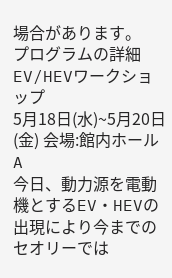場合があります。
プログラムの詳細
EV/HEVワークショップ
5月18日(水)~5月20日(金) 会場:館内ホールA
今日、動力源を電動機とするEV・HEVの出現により今までのセオリーでは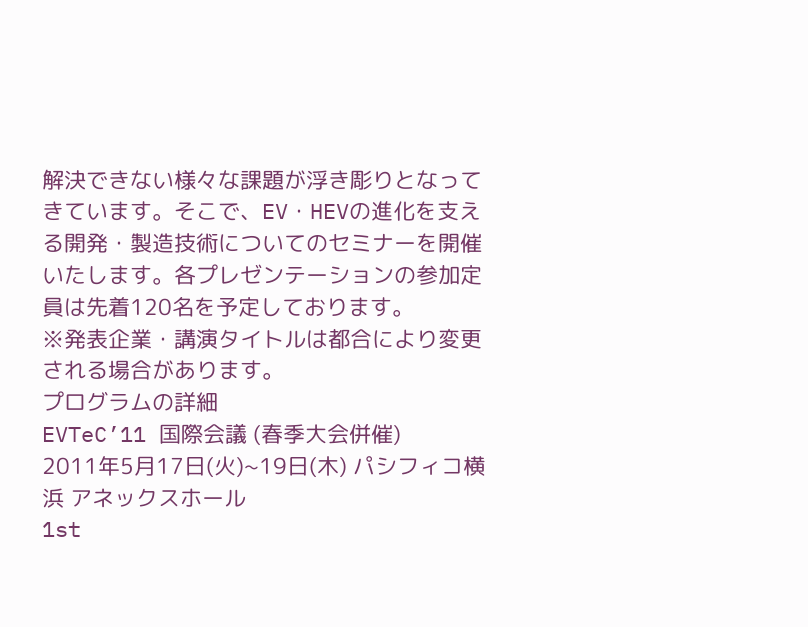解決できない様々な課題が浮き彫りとなってきています。そこで、EV・HEVの進化を支える開発・製造技術についてのセミナーを開催いたします。各プレゼンテーションの参加定員は先着120名を予定しております。
※発表企業・講演タイトルは都合により変更される場合があります。
プログラムの詳細
EVTeC’11 国際会議 (春季大会併催)
2011年5月17日(火)~19日(木) パシフィコ横浜 アネックスホール
1st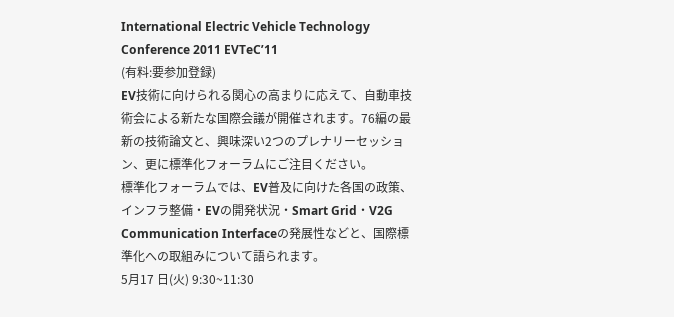International Electric Vehicle Technology Conference 2011 EVTeC’11
(有料:要参加登録)
EV技術に向けられる関心の高まりに応えて、自動車技術会による新たな国際会議が開催されます。76編の最新の技術論文と、興味深い2つのプレナリーセッション、更に標準化フォーラムにご注目ください。
標準化フォーラムでは、EV普及に向けた各国の政策、インフラ整備・EVの開発状況・Smart Grid・V2G Communication Interfaceの発展性などと、国際標準化への取組みについて語られます。
5月17 日(火) 9:30~11:30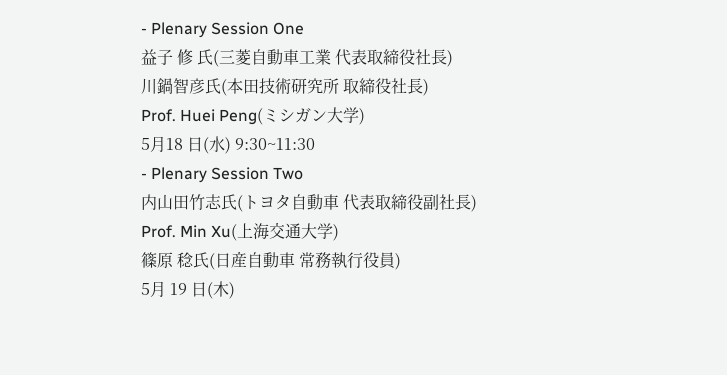- Plenary Session One
益子 修 氏(三菱自動車工業 代表取締役社長)
川鍋智彦氏(本田技術研究所 取締役社長)
Prof. Huei Peng(ミシガン大学)
5月18 日(水) 9:30~11:30
- Plenary Session Two
内山田竹志氏(トヨタ自動車 代表取締役副社長)
Prof. Min Xu(上海交通大学)
篠原 稔氏(日産自動車 常務執行役員)
5月 19 日(木)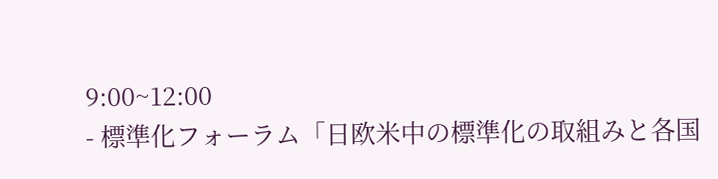9:00~12:00
- 標準化フォーラム「日欧米中の標準化の取組みと各国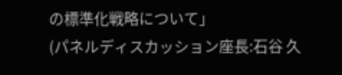の標準化戦略について」
(パネルディスカッション座長:石谷 久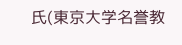氏(東京大学名誉教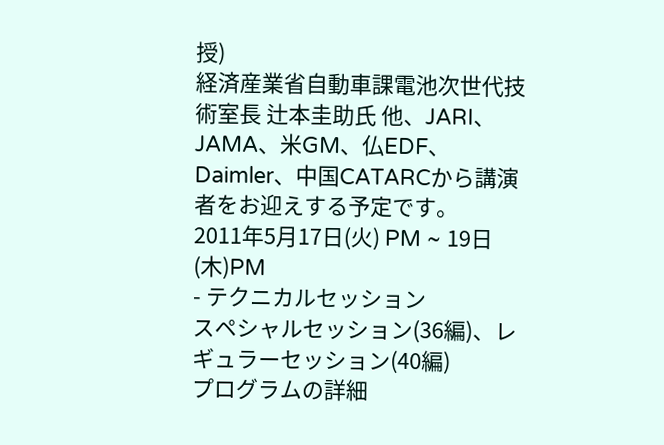授)
経済産業省自動車課電池次世代技術室長 辻本圭助氏 他、JARI、JAMA、米GM、仏EDF、
Daimler、中国CATARCから講演者をお迎えする予定です。
2011年5月17日(火) PM ~ 19日(木)PM
- テクニカルセッション
スペシャルセッション(36編)、レギュラーセッション(40編)
プログラムの詳細